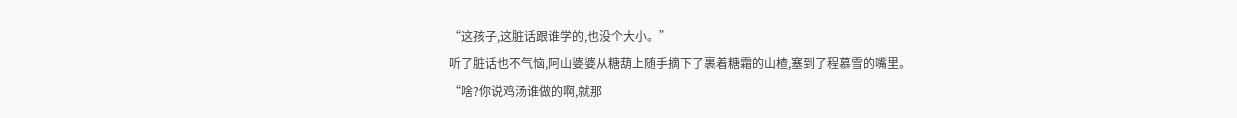“这孩子,这脏话跟谁学的,也没个大小。”
听了脏话也不气恼,阿山婆婆从糖葫上随手摘下了裹着糖霜的山楂,塞到了程慕雪的嘴里。
“啥?你说鸡汤谁做的啊,就那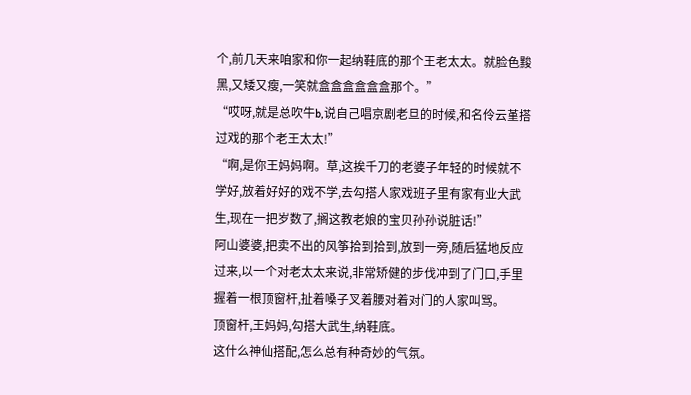个,前几天来咱家和你一起纳鞋底的那个王老太太。就脸色黢黑,又矮又瘦,一笑就盒盒盒盒盒盒那个。”
“哎呀,就是总吹牛b,说自己唱京剧老旦的时候,和名伶云堇搭过戏的那个老王太太!”
“啊,是你王妈妈啊。草,这挨千刀的老婆子年轻的时候就不学好,放着好好的戏不学,去勾搭人家戏班子里有家有业大武生,现在一把岁数了,搁这教老娘的宝贝孙孙说脏话!”
阿山婆婆,把卖不出的风筝拾到拾到,放到一旁,随后猛地反应过来,以一个对老太太来说,非常矫健的步伐冲到了门口,手里握着一根顶窗杆,扯着嗓子叉着腰对着对门的人家叫骂。
顶窗杆,王妈妈,勾搭大武生,纳鞋底。
这什么神仙搭配,怎么总有种奇妙的气氛。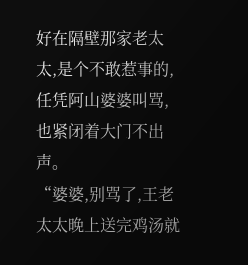好在隔壁那家老太太,是个不敢惹事的,任凭阿山婆婆叫骂,也紧闭着大门不出声。
“婆婆,别骂了,王老太太晚上送完鸡汤就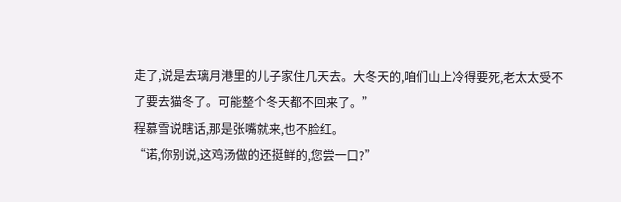走了,说是去璃月港里的儿子家住几天去。大冬天的,咱们山上冷得要死,老太太受不了要去猫冬了。可能整个冬天都不回来了。”
程慕雪说瞎话,那是张嘴就来,也不脸红。
“诺,你别说,这鸡汤做的还挺鲜的,您尝一口?”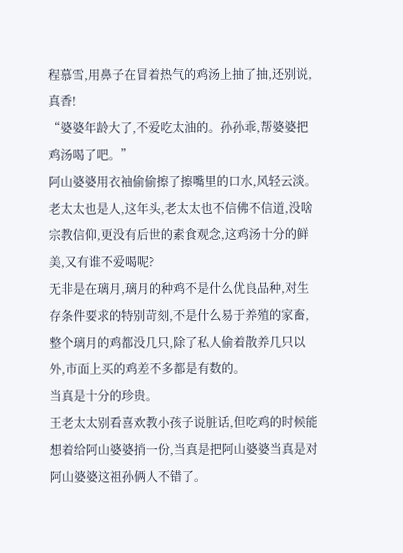程慕雪,用鼻子在冒着热气的鸡汤上抽了抽,还别说,真香!
“婆婆年龄大了,不爱吃太油的。孙孙乖,帮婆婆把鸡汤喝了吧。”
阿山婆婆用衣袖偷偷擦了擦嘴里的口水,风轻云淡。
老太太也是人,这年头,老太太也不信佛不信道,没啥宗教信仰,更没有后世的素食观念,这鸡汤十分的鲜美,又有谁不爱喝呢?
无非是在璃月,璃月的种鸡不是什么优良品种,对生存条件要求的特别苛刻,不是什么易于养殖的家畜,整个璃月的鸡都没几只,除了私人偷着散养几只以外,市面上买的鸡差不多都是有数的。
当真是十分的珍贵。
王老太太别看喜欢教小孩子说脏话,但吃鸡的时候能想着给阿山婆婆捎一份,当真是把阿山婆婆当真是对阿山婆婆这祖孙俩人不错了。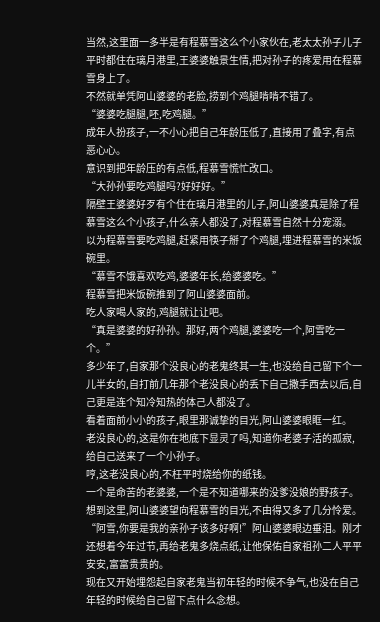当然,这里面一多半是有程慕雪这么个小家伙在,老太太孙子儿子平时都住在璃月港里,王婆婆触景生情,把对孙子的疼爱用在程慕雪身上了。
不然就单凭阿山婆婆的老脸,捞到个鸡腿啃啃不错了。
“婆婆吃腿腿,呸,吃鸡腿。”
成年人扮孩子,一不小心把自己年龄压低了,直接用了叠字,有点恶心心。
意识到把年龄压的有点低,程慕雪慌忙改口。
“大孙孙要吃鸡腿吗?好好好。”
隔壁王婆婆好歹有个住在璃月港里的儿子,阿山婆婆真是除了程慕雪这么个小孩子,什么亲人都没了,对程慕雪自然十分宠溺。
以为程慕雪要吃鸡腿,赶紧用筷子掰了个鸡腿,埋进程慕雪的米饭碗里。
“慕雪不饿喜欢吃鸡,婆婆年长,给婆婆吃。”
程慕雪把米饭碗推到了阿山婆婆面前。
吃人家喝人家的,鸡腿就让让吧。
“真是婆婆的好孙孙。那好,两个鸡腿,婆婆吃一个,阿雪吃一个。”
多少年了,自家那个没良心的老鬼终其一生,也没给自己留下个一儿半女的,自打前几年那个老没良心的丢下自己撒手西去以后,自己更是连个知冷知热的体己人都没了。
看着面前小小的孩子,眼里那诚挚的目光,阿山婆婆眼眶一红。
老没良心的,这是你在地底下显灵了吗,知道你老婆子活的孤寂,给自己送来了一个小孙子。
哼,这老没良心的,不枉平时烧给你的纸钱。
一个是命苦的老婆婆,一个是不知道哪来的没爹没娘的野孩子。
想到这里,阿山婆婆望向程慕雪的目光,不由得又多了几分怜爱。
“阿雪,你要是我的亲孙子该多好啊!”阿山婆婆眼边垂泪。刚才还想着今年过节,再给老鬼多烧点纸,让他保佑自家祖孙二人平平安安,富富贵贵的。
现在又开始埋怨起自家老鬼当初年轻的时候不争气,也没在自己年轻的时候给自己留下点什么念想。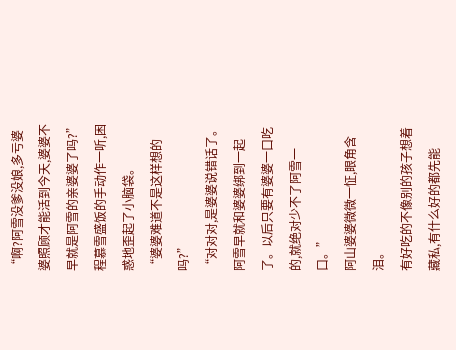“啊?阿雪没爹没娘,多亏婆婆照顾才能活到今天,婆婆不早就是阿雪的亲婆婆了吗?”
程慕雪盛饭的手动作一听,困惑地歪起了小脑袋。
“婆婆难道不是这样想的吗?”
“对对对,是婆婆说错话了。阿雪早就和婆婆绑到一起了。以后只要有婆婆一口吃的,就绝对少不了阿雪一口。”
阿山婆婆微微一怔,眼角含泪。
有好吃的不像别的孩子想着藏私,有什么好的都先能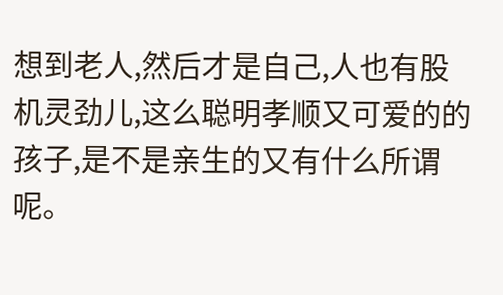想到老人,然后才是自己,人也有股机灵劲儿,这么聪明孝顺又可爱的的孩子,是不是亲生的又有什么所谓呢。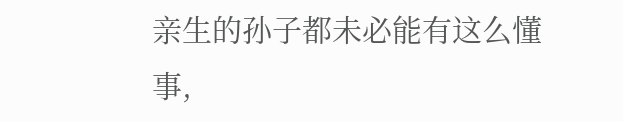亲生的孙子都未必能有这么懂事,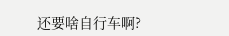还要啥自行车啊?